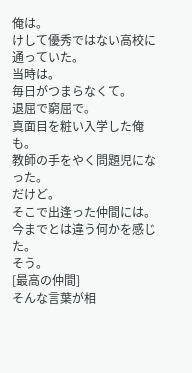俺は。
けして優秀ではない高校に通っていた。
当時は。
毎日がつまらなくて。
退屈で窮屈で。
真面目を粧い入学した俺も。
教師の手をやく問題児になった。
だけど。
そこで出逢った仲間には。
今までとは違う何かを感じた。
そう。
[最高の仲間]
そんな言葉が相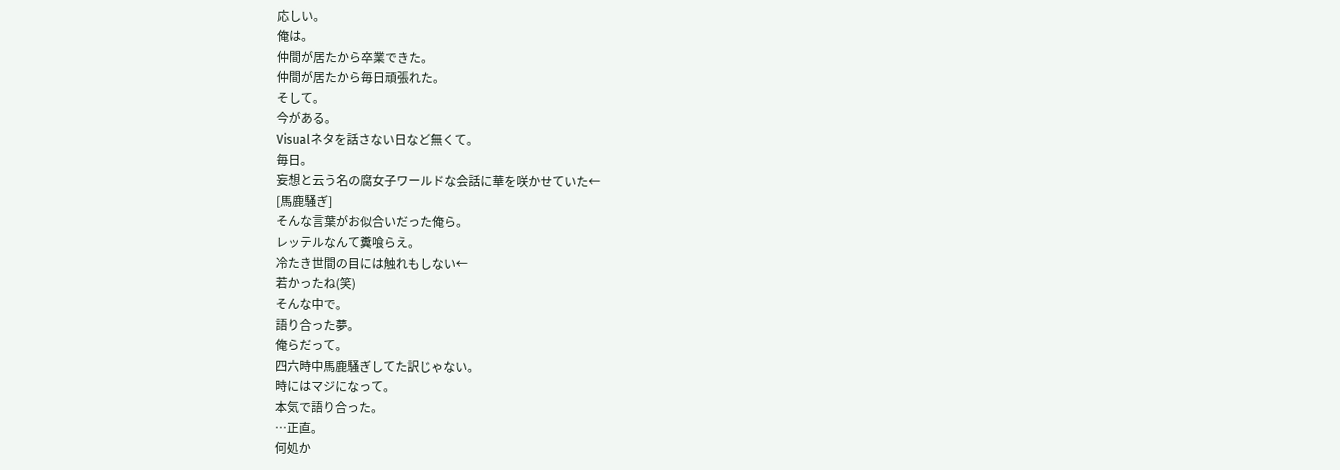応しい。
俺は。
仲間が居たから卒業できた。
仲間が居たから毎日頑張れた。
そして。
今がある。
Visualネタを話さない日など無くて。
毎日。
妄想と云う名の腐女子ワールドな会話に華を咲かせていた←
[馬鹿騒ぎ]
そんな言葉がお似合いだった俺ら。
レッテルなんて糞喰らえ。
冷たき世間の目には触れもしない←
若かったね(笑)
そんな中で。
語り合った夢。
俺らだって。
四六時中馬鹿騒ぎしてた訳じゃない。
時にはマジになって。
本気で語り合った。
…正直。
何処か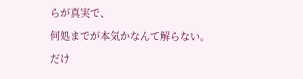らが真実で、
何処までが本気かなんて解らない。
だけ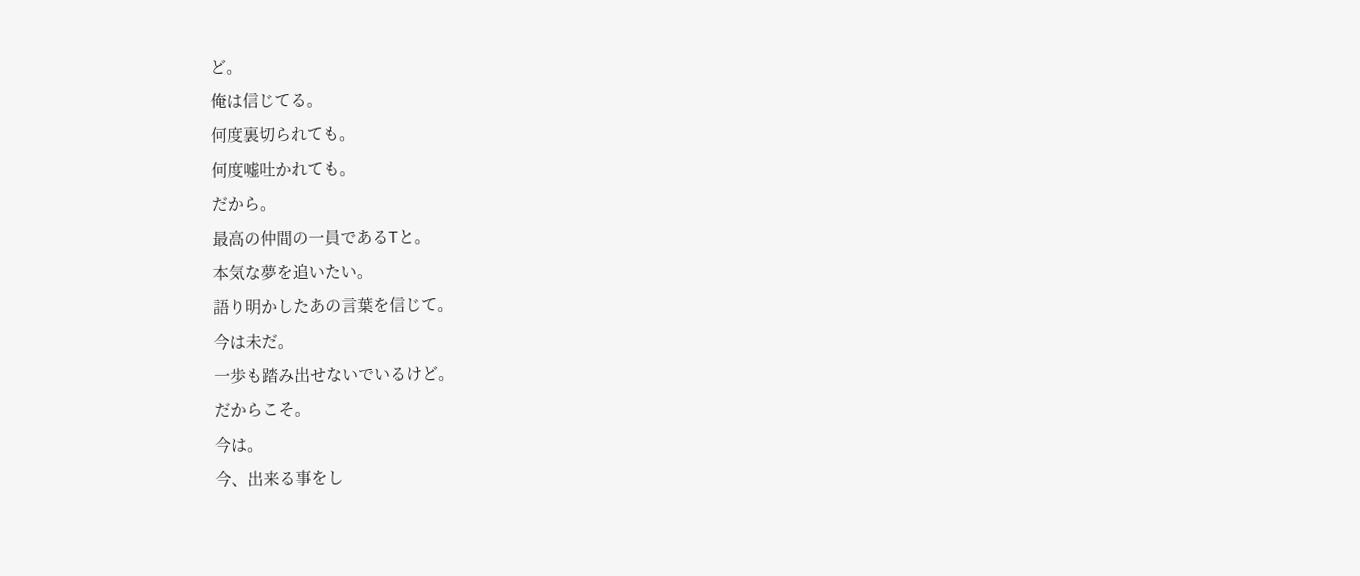ど。
俺は信じてる。
何度裏切られても。
何度嘘吐かれても。
だから。
最高の仲間の一員であるTと。
本気な夢を追いたい。
語り明かしたあの言葉を信じて。
今は未だ。
一歩も踏み出せないでいるけど。
だからこそ。
今は。
今、出来る事をし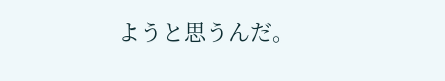ようと思うんだ。